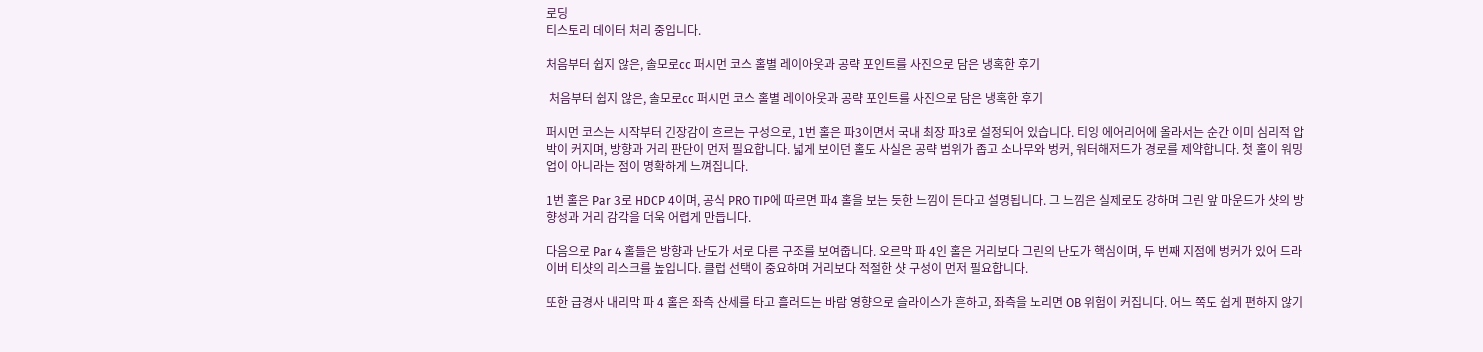로딩
티스토리 데이터 처리 중입니다.

처음부터 쉽지 않은, 솔모로cc 퍼시먼 코스 홀별 레이아웃과 공략 포인트를 사진으로 담은 냉혹한 후기

 처음부터 쉽지 않은, 솔모로cc 퍼시먼 코스 홀별 레이아웃과 공략 포인트를 사진으로 담은 냉혹한 후기

퍼시먼 코스는 시작부터 긴장감이 흐르는 구성으로, 1번 홀은 파3이면서 국내 최장 파3로 설정되어 있습니다. 티잉 에어리어에 올라서는 순간 이미 심리적 압박이 커지며, 방향과 거리 판단이 먼저 필요합니다. 넓게 보이던 홀도 사실은 공략 범위가 좁고 소나무와 벙커, 워터해저드가 경로를 제약합니다. 첫 홀이 워밍업이 아니라는 점이 명확하게 느껴집니다.

1번 홀은 Par 3로 HDCP 4이며, 공식 PRO TIP에 따르면 파4 홀을 보는 듯한 느낌이 든다고 설명됩니다. 그 느낌은 실제로도 강하며 그린 앞 마운드가 샷의 방향성과 거리 감각을 더욱 어렵게 만듭니다.

다음으로 Par 4 홀들은 방향과 난도가 서로 다른 구조를 보여줍니다. 오르막 파 4인 홀은 거리보다 그린의 난도가 핵심이며, 두 번째 지점에 벙커가 있어 드라이버 티샷의 리스크를 높입니다. 클럽 선택이 중요하며 거리보다 적절한 샷 구성이 먼저 필요합니다.

또한 급경사 내리막 파 4 홀은 좌측 산세를 타고 흘러드는 바람 영향으로 슬라이스가 흔하고, 좌측을 노리면 OB 위험이 커집니다. 어느 쪽도 쉽게 편하지 않기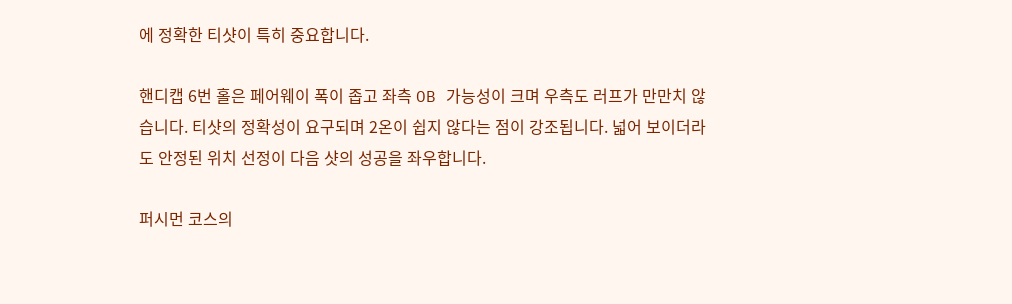에 정확한 티샷이 특히 중요합니다.

핸디캡 6번 홀은 페어웨이 폭이 좁고 좌측 OB 가능성이 크며 우측도 러프가 만만치 않습니다. 티샷의 정확성이 요구되며 2온이 쉽지 않다는 점이 강조됩니다. 넓어 보이더라도 안정된 위치 선정이 다음 샷의 성공을 좌우합니다.

퍼시먼 코스의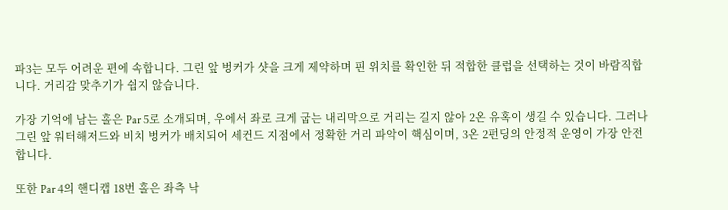파3는 모두 어려운 편에 속합니다. 그린 앞 벙커가 샷을 크게 제약하며 핀 위치를 확인한 뒤 적합한 클럽을 선택하는 것이 바람직합니다. 거리감 맞추기가 쉽지 않습니다.

가장 기억에 남는 홀은 Par 5로 소개되며, 우에서 좌로 크게 굽는 내리막으로 거리는 길지 않아 2온 유혹이 생길 수 있습니다. 그러나 그린 앞 워터해저드와 비치 벙커가 배치되어 세컨드 지점에서 정확한 거리 파악이 핵심이며, 3온 2펀딩의 안정적 운영이 가장 안전합니다.

또한 Par 4의 핸디캡 18번 홀은 좌측 낙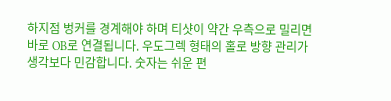하지점 벙커를 경계해야 하며 티샷이 약간 우측으로 밀리면 바로 OB로 연결됩니다. 우도그렉 형태의 홀로 방향 관리가 생각보다 민감합니다. 숫자는 쉬운 편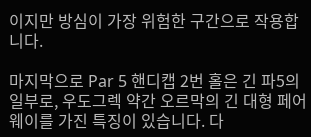이지만 방심이 가장 위험한 구간으로 작용합니다.

마지막으로 Par 5 핸디캡 2번 홀은 긴 파5의 일부로, 우도그렉 약간 오르막의 긴 대형 페어웨이를 가진 특징이 있습니다. 다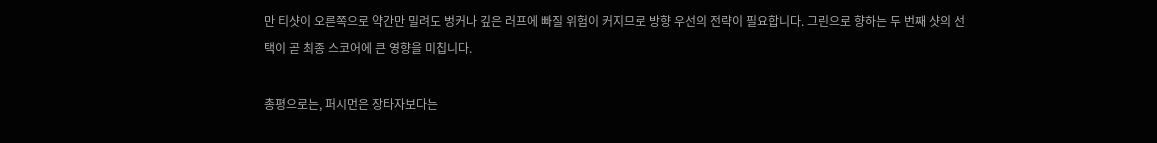만 티샷이 오른쪽으로 약간만 밀려도 벙커나 깊은 러프에 빠질 위험이 커지므로 방향 우선의 전략이 필요합니다. 그린으로 향하는 두 번째 샷의 선택이 곧 최종 스코어에 큰 영향을 미칩니다.

총평으로는, 퍼시먼은 장타자보다는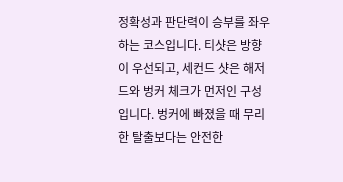정확성과 판단력이 승부를 좌우하는 코스입니다. 티샷은 방향이 우선되고, 세컨드 샷은 해저드와 벙커 체크가 먼저인 구성입니다. 벙커에 빠졌을 때 무리한 탈출보다는 안전한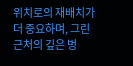위치로의 재배치가 더 중요하며, 그린 근처의 깊은 벙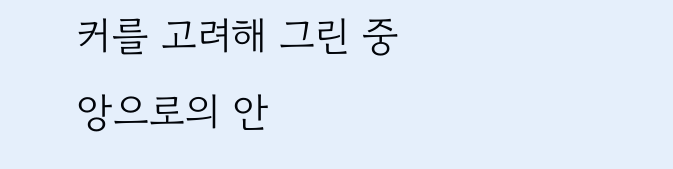커를 고려해 그린 중앙으로의 안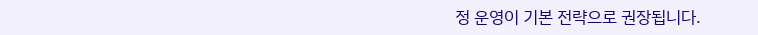정 운영이 기본 전략으로 권장됩니다.